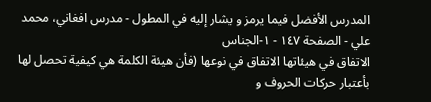المدرس الأفضل فيما يرمز و يشار إليه في المطول - مدرس افغاني، محمد علي - الصفحة ١٤٧ - ١-الجناس
الاتفاق في هيئاتها الاتفاق في نوعها (فأن هيئة الكلمة هي كيفية تحصل لها بأعتبار حركات الحروف و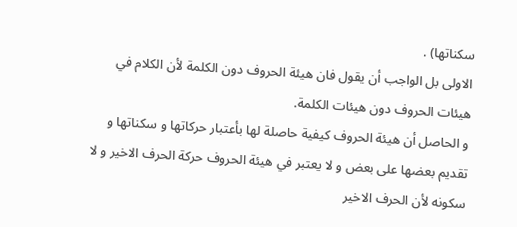سكناتها) .
الاولى بل الواجب أن يقول فان هيئة الحروف دون الكلمة لأن الكلام في هيئات الحروف دون هيئات الكلمة.
و الحاصل أن هيئة الحروف كيفية حاصلة لها بأعتبار حركاتها و سكناتها و تقديم بعضها على بعض و لا يعتبر في هيئة الحروف حركة الحرف الاخير و لا سكونه لأن الحرف الاخير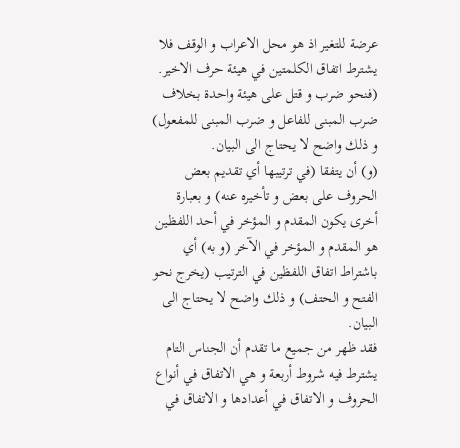عرضة للتغير اذ هو محل الاعراب و الوقف فلا يشترط اتفاق الكلمتين في هيئة حرف الاخير.
(فنحو ضرب و قتل على هيئة واحدة بخلاف ضرب المبنى للفاعل و ضرب المبنى للمفعول) و ذلك واضح لا يحتاج الى البيان.
(و) أن يتفقا (في ترتيبها أي تقديم بعض الحروف على بعض و تأخيره عنه) و بعبارة أخرى يكون المقدم و المؤخر في أحد اللفظين هو المقدم و المؤخر في الآخر (و به) أي باشتراط اتفاق اللفظين في الترتيب (يخرج نحو الفتح و الحتف) و ذلك واضح لا يحتاج الى البيان.
فقد ظهر من جميع ما تقدم أن الجناس التام يشترط فيه شروط أربعة و هي الاتفاق في أنواع الحروف و الاتفاق في أعدادها و الاتفاق في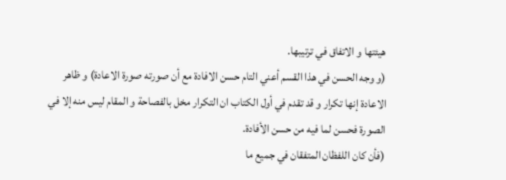هيئتها و الاتفاق في ترتيبها.
(و وجه الحسن في هذا القسم أعني التام حسن الافادة مع أن صورته صورة الاعادة) و ظاهر الاعادة إنها تكرار و قد تقدم في أول الكتاب ان التكرار مخل بالفصاحة و المقام ليس منه إلا في الصورة فحسن لما فيه من حسن الأفادة.
(فأن كان اللفظان المتفقان في جميع ما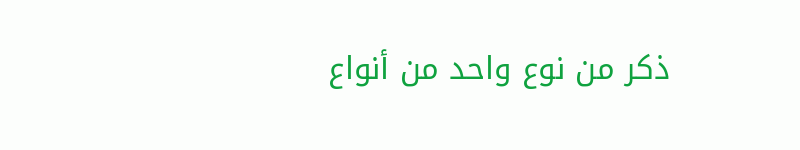ذكر من نوع واحد من أنواع